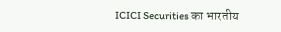ICICI Securities का भारतीय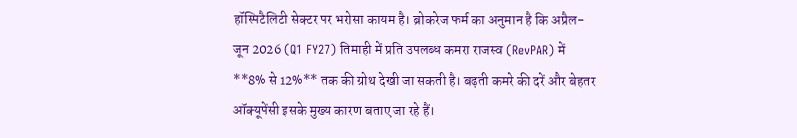हॉस्पिटैलिटी सेक्टर पर भरोसा कायम है। ब्रोकरेज फर्म का अनुमान है कि अप्रैल-जून 2026 (Q1 FY27) तिमाही में प्रति उपलब्ध कमरा राजस्व (RevPAR) में **8% से 12%** तक की ग्रोथ देखी जा सकती है। बढ़ती कमरे की दरें और बेहतर ऑक्यूपेंसी इसके मुख्य कारण बताए जा रहे हैं।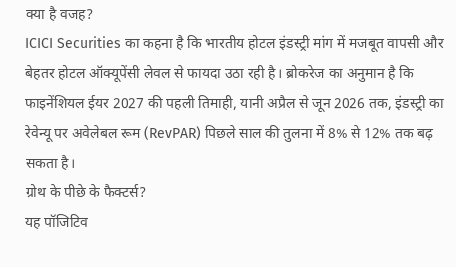क्या है वजह?
ICICI Securities का कहना है कि भारतीय होटल इंडस्ट्री मांग में मजबूत वापसी और बेहतर होटल ऑक्यूपेंसी लेवल से फायदा उठा रही है। ब्रोकरेज का अनुमान है कि फाइनेंशियल ईयर 2027 की पहली तिमाही, यानी अप्रैल से जून 2026 तक, इंडस्ट्री का रेवेन्यू पर अवेलेबल रूम (RevPAR) पिछले साल की तुलना में 8% से 12% तक बढ़ सकता है।
ग्रोथ के पीछे के फैक्टर्स?
यह पॉजिटिव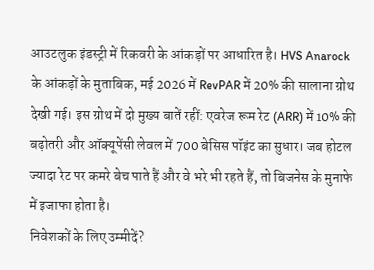आउटलुक इंडस्ट्री में रिकवरी के आंकड़ों पर आधारित है। HVS Anarock के आंकड़ों के मुताबिक, मई 2026 में RevPAR में 20% की सालाना ग्रोथ देखी गई। इस ग्रोथ में दो मुख्य बातें रहीं: एवरेज रूम रेट (ARR) में 10% की बढ़ोतरी और ऑक्यूपेंसी लेवल में 700 बेसिस पॉइंट का सुधार। जब होटल ज्यादा रेट पर कमरे बेच पाते हैं और वे भरे भी रहते हैं, तो बिजनेस के मुनाफे में इजाफा होता है।
निवेशकों के लिए उम्मीदें?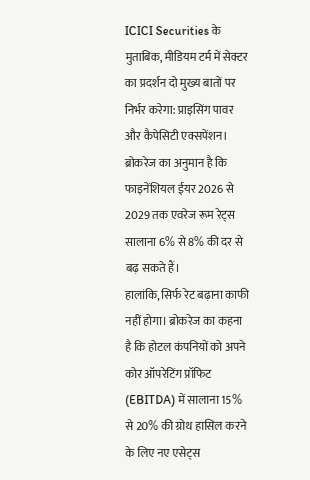ICICI Securities के मुताबिक, मीडियम टर्म में सेक्टर का प्रदर्शन दो मुख्य बातों पर निर्भर करेगा: प्राइसिंग पावर और कैपेसिटी एक्सपेंशन। ब्रोकरेज का अनुमान है कि फाइनेंशियल ईयर 2026 से 2029 तक एवरेज रूम रेट्स सालाना 6% से 8% की दर से बढ़ सकते हैं।
हालांकि, सिर्फ रेट बढ़ाना काफी नहीं होगा। ब्रोकरेज का कहना है कि होटल कंपनियों को अपने कोर ऑपरेटिंग प्रॉफिट (EBITDA) में सालाना 15% से 20% की ग्रोथ हासिल करने के लिए नए एसेट्स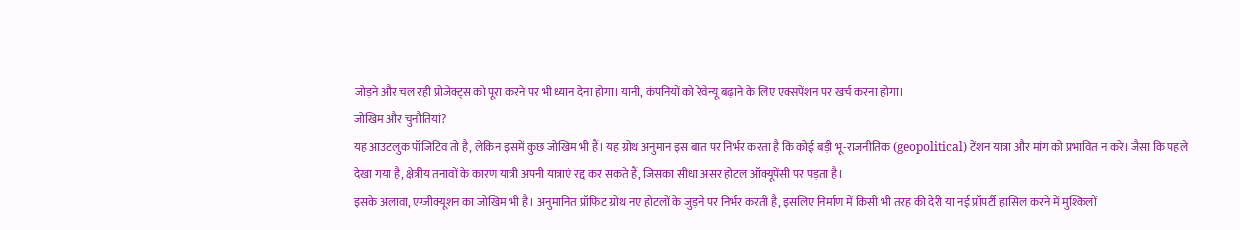जोड़ने और चल रही प्रोजेक्ट्स को पूरा करने पर भी ध्यान देना होगा। यानी, कंपनियों को रेवेन्यू बढ़ाने के लिए एक्सपेंशन पर खर्च करना होगा।
जोखिम और चुनौतियां?
यह आउटलुक पॉजिटिव तो है, लेकिन इसमें कुछ जोखिम भी हैं। यह ग्रोथ अनुमान इस बात पर निर्भर करता है कि कोई बड़ी भू-राजनीतिक (geopolitical) टेंशन यात्रा और मांग को प्रभावित न करे। जैसा कि पहले देखा गया है, क्षेत्रीय तनावों के कारण यात्री अपनी यात्राएं रद्द कर सकते हैं, जिसका सीधा असर होटल ऑक्यूपेंसी पर पड़ता है।
इसके अलावा, एग्जीक्यूशन का जोखिम भी है। अनुमानित प्रॉफिट ग्रोथ नए होटलों के जुड़ने पर निर्भर करती है, इसलिए निर्माण में किसी भी तरह की देरी या नई प्रॉपर्टी हासिल करने में मुश्किलों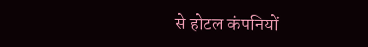से होटल कंपनियों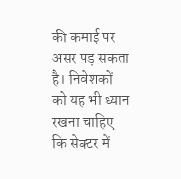की कमाई पर असर पड़ सकता है। निवेशकों को यह भी ध्यान रखना चाहिए कि सेक्टर में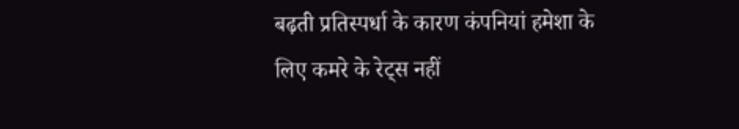बढ़ती प्रतिस्पर्धा के कारण कंपनियां हमेशा के लिए कमरे के रेट्स नहीं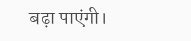बढ़ा पाएंगी।